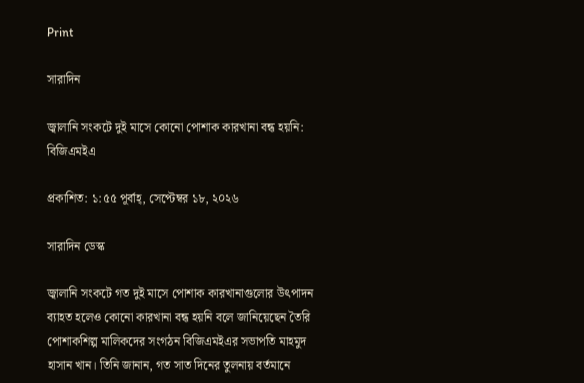Print

সারাদিন

জ্বালানি সংকটে দুই মাসে কোনো পোশাক কারখানা বন্ধ হয়নি: বিজিএমইএ

প্রকাশিত: ১:৫৫ পূর্বাহ্, সেপ্টেম্বর ১৮, ২০২৬

সারাদিন ডেস্ক

জ্বালানি সংকটে গত দুই মাসে পোশাক কারখানাগুলোর উৎপাদন ব্যাহত হলেও কোনো কারখানা বন্ধ হয়নি বলে জানিয়েছেন তৈরি পোশাকশিল্প মালিকদের সংগঠন বিজিএমইএর সভাপতি মাহমুদ হাসান খান। তিনি জানান, গত সাত দিনের তুলনায় বর্তমানে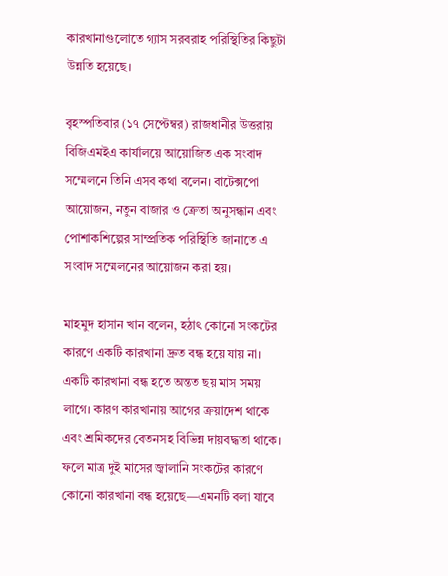কারখানাগুলোতে গ্যাস সরবরাহ পরিস্থিতির কিছুটা উন্নতি হয়েছে।

বৃহস্পতিবার (১৭ সেপ্টেম্বর) রাজধানীর উত্তরায় বিজিএমইএ কার্যালয়ে আয়োজিত এক সংবাদ সম্মেলনে তিনি এসব কথা বলেন। বাটেক্সপো আয়োজন, নতুন বাজার ও ক্রেতা অনুসন্ধান এবং পোশাকশিল্পের সাম্প্রতিক পরিস্থিতি জানাতে এ সংবাদ সম্মেলনের আয়োজন করা হয়।

মাহমুদ হাসান খান বলেন, হঠাৎ কোনো সংকটের কারণে একটি কারখানা দ্রুত বন্ধ হয়ে যায় না। একটি কারখানা বন্ধ হতে অন্তত ছয় মাস সময় লাগে। কারণ কারখানায় আগের ক্রয়াদেশ থাকে এবং শ্রমিকদের বেতনসহ বিভিন্ন দায়বদ্ধতা থাকে। ফলে মাত্র দুই মাসের জ্বালানি সংকটের কারণে কোনো কারখানা বন্ধ হয়েছে—এমনটি বলা যাবে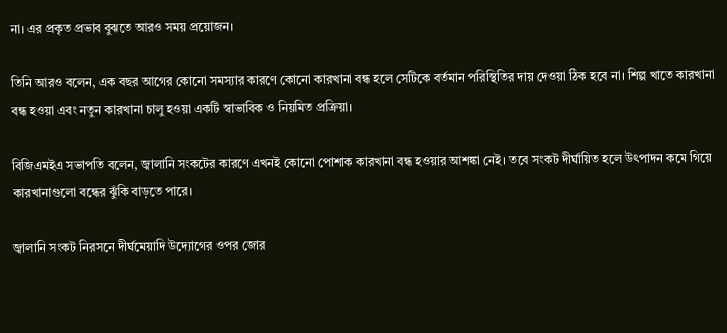না। এর প্রকৃত প্রভাব বুঝতে আরও সময় প্রয়োজন।

তিনি আরও বলেন, এক বছর আগের কোনো সমস্যার কারণে কোনো কারখানা বন্ধ হলে সেটিকে বর্তমান পরিস্থিতির দায় দেওয়া ঠিক হবে না। শিল্প খাতে কারখানা বন্ধ হওয়া এবং নতুন কারখানা চালু হওয়া একটি স্বাভাবিক ও নিয়মিত প্রক্রিয়া।

বিজিএমইএ সভাপতি বলেন, জ্বালানি সংকটের কারণে এখনই কোনো পোশাক কারখানা বন্ধ হওয়ার আশঙ্কা নেই। তবে সংকট দীর্ঘায়িত হলে উৎপাদন কমে গিয়ে কারখানাগুলো বন্ধের ঝুঁকি বাড়তে পারে।

জ্বালানি সংকট নিরসনে দীর্ঘমেয়াদি উদ্যোগের ওপর জোর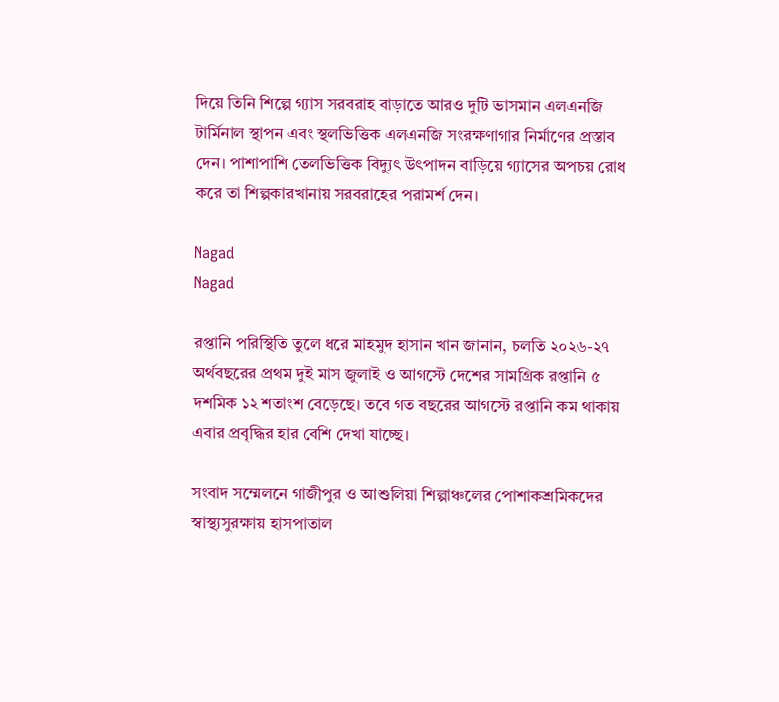দিয়ে তিনি শিল্পে গ্যাস সরবরাহ বাড়াতে আরও দুটি ভাসমান এলএনজি টার্মিনাল স্থাপন এবং স্থলভিত্তিক এলএনজি সংরক্ষণাগার নির্মাণের প্রস্তাব দেন। পাশাপাশি তেলভিত্তিক বিদ্যুৎ উৎপাদন বাড়িয়ে গ্যাসের অপচয় রোধ করে তা শিল্পকারখানায় সরবরাহের পরামর্শ দেন।

Nagad
Nagad

রপ্তানি পরিস্থিতি তুলে ধরে মাহমুদ হাসান খান জানান, চলতি ২০২৬-২৭ অর্থবছরের প্রথম দুই মাস জুলাই ও আগস্টে দেশের সামগ্রিক রপ্তানি ৫ দশমিক ১২ শতাংশ বেড়েছে। তবে গত বছরের আগস্টে রপ্তানি কম থাকায় এবার প্রবৃদ্ধির হার বেশি দেখা যাচ্ছে।

সংবাদ সম্মেলনে গাজীপুর ও আশুলিয়া শিল্পাঞ্চলের পোশাকশ্রমিকদের স্বাস্থ্যসুরক্ষায় হাসপাতাল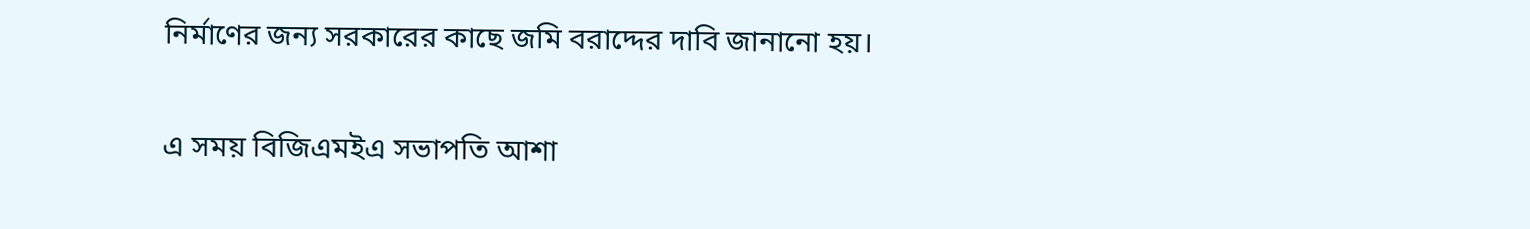নির্মাণের জন্য সরকারের কাছে জমি বরাদ্দের দাবি জানানো হয়।

এ সময় বিজিএমইএ সভাপতি আশা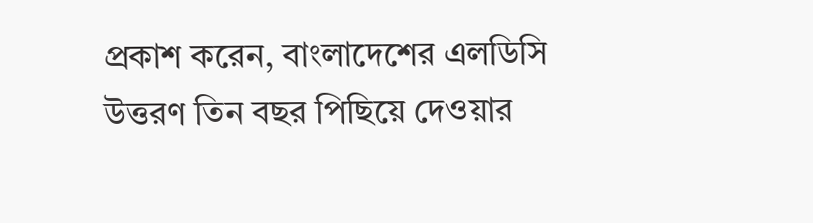প্রকাশ করেন, বাংলাদেশের এলডিসি উত্তরণ তিন বছর পিছিয়ে দেওয়ার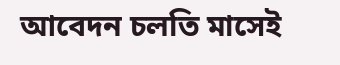আবেদন চলতি মাসেই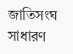জাতিসংঘ সাধারণ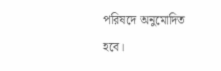পরিষদে অনুমোদিত হবে।